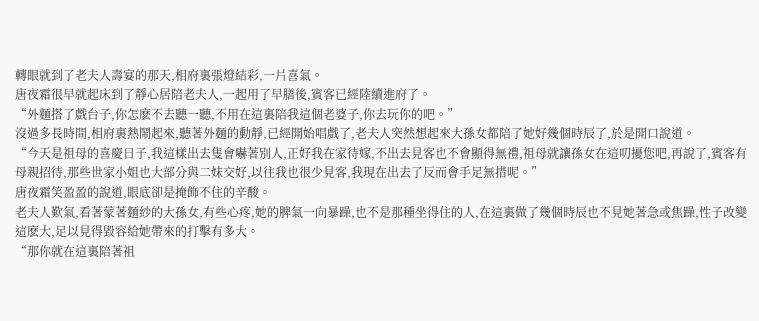轉眼就到了老夫人壽宴的那天,相府裏張燈結彩,一片喜氣。
唐夜霜很早就起床到了靜心居陪老夫人,一起用了早膳後,賓客已經陸續進府了。
“外麵搭了戲台子,你怎麽不去聽一聽,不用在這裏陪我這個老婆子,你去玩你的吧。”
沒過多長時間,相府裏熱鬧起來,聽著外麵的動靜,已經開始唱戲了,老夫人突然想起來大孫女都陪了她好幾個時辰了,於是開口說道。
“今天是祖母的喜慶日子,我這樣出去隻會嚇著別人,正好我在家待嫁,不出去見客也不會顯得無禮,祖母就讓孫女在這叨擾您吧,再說了,賓客有母親招待,那些世家小姐也大部分與二妹交好,以往我也很少見客,我現在出去了反而會手足無措呢。”
唐夜霜笑盈盈的說道,眼底卻是掩飾不住的辛酸。
老夫人歎氣,看著蒙著麵紗的大孫女,有些心疼,她的脾氣一向暴躁,也不是那種坐得住的人,在這裏做了幾個時辰也不見她著急或焦躁,性子改變這麽大,足以見得毀容給她帶來的打擊有多大。
“那你就在這裏陪著祖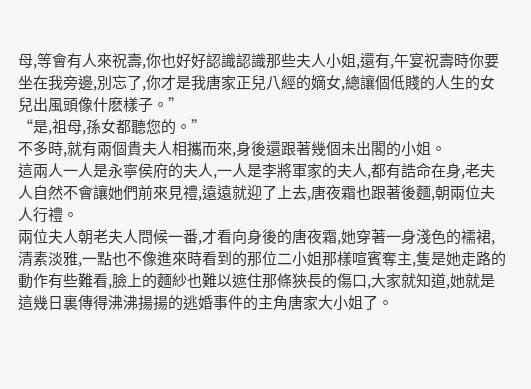母,等會有人來祝壽,你也好好認識認識那些夫人小姐,還有,午宴祝壽時你要坐在我旁邊,別忘了,你才是我唐家正兒八經的嫡女,總讓個低賤的人生的女兒出風頭像什麽樣子。”
“是,祖母,孫女都聽您的。”
不多時,就有兩個貴夫人相攜而來,身後還跟著幾個未出閣的小姐。
這兩人一人是永寧侯府的夫人,一人是李將軍家的夫人,都有誥命在身,老夫人自然不會讓她們前來見禮,遠遠就迎了上去,唐夜霜也跟著後麵,朝兩位夫人行禮。
兩位夫人朝老夫人問候一番,才看向身後的唐夜霜,她穿著一身淺色的襦裙,清素淡雅,一點也不像進來時看到的那位二小姐那樣喧賓奪主,隻是她走路的動作有些難看,臉上的麵紗也難以遮住那條狹長的傷口,大家就知道,她就是這幾日裏傳得沸沸揚揚的逃婚事件的主角唐家大小姐了。